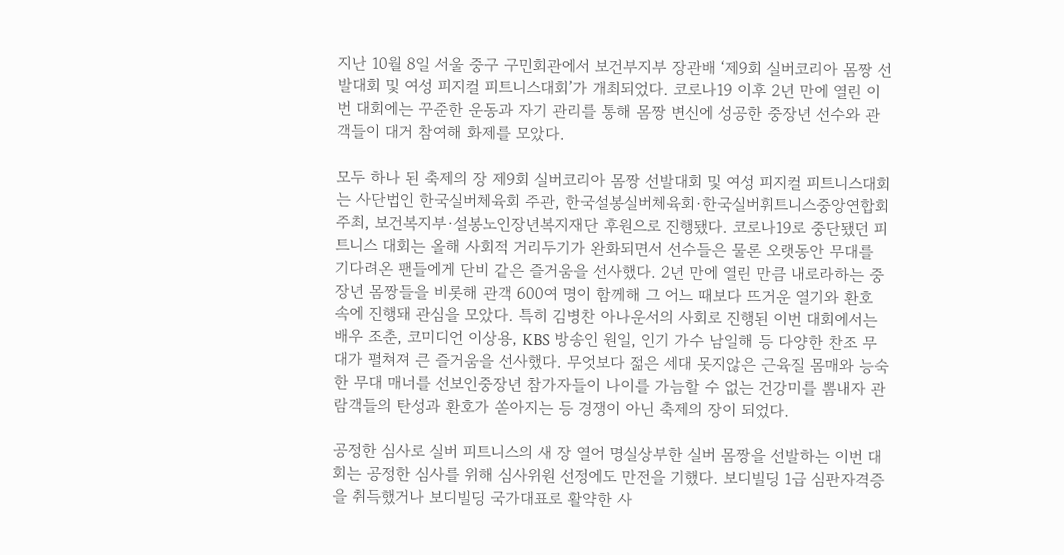지난 10월 8일 서울 중구 구민회관에서 보건부지부 장관배 ‘제9회 실버코리아 몸짱 선발대회 및 여성 피지컬 피트니스대회’가 개최되었다. 코로나19 이후 2년 만에 열린 이번 대회에는 꾸준한 운동과 자기 관리를 통해 몸짱 변신에 성공한 중장년 선수와 관객들이 대거 참여해 화제를 모았다.

모두 하나 된 축제의 장 제9회 실버코리아 몸짱 선발대회 및 여성 피지컬 피트니스대회는 사단법인 한국실버체육회 주관, 한국설봉실버체육회·한국실버휘트니스중앙연합회 주최, 보건복지부·설봉노인장년복지재단 후원으로 진행됐다. 코로나19로 중단됐던 피트니스 대회는 올해 사회적 거리두기가 완화되면서 선수들은 물론 오랫동안 무대를 기다려온 팬들에게 단비 같은 즐거움을 선사했다. 2년 만에 열린 만큼 내로라하는 중장년 몸짱들을 비롯해 관객 600여 명이 함께해 그 어느 때보다 뜨거운 열기와 환호 속에 진행돼 관심을 모았다. 특히 김병찬 아나운서의 사회로 진행된 이번 대회에서는 배우 조춘, 코미디언 이상용, KBS 방송인 원일, 인기 가수 남일해 등 다양한 찬조 무대가 펼쳐져 큰 즐거움을 선사했다. 무엇보다 젊은 세대 못지않은 근육질 몸매와 능숙한 무대 매너를 선보인중장년 참가자들이 나이를 가늠할 수 없는 건강미를 뽐내자 관람객들의 탄성과 환호가 쏟아지는 등 경쟁이 아닌 축제의 장이 되었다.

공정한 심사로 실버 피트니스의 새 장 열어 명실상부한 실버 몸짱을 선발하는 이번 대회는 공정한 심사를 위해 심사위원 선정에도 만전을 기했다. 보디빌딩 1급 심판자격증을 취득했거나 보디빌딩 국가대표로 활약한 사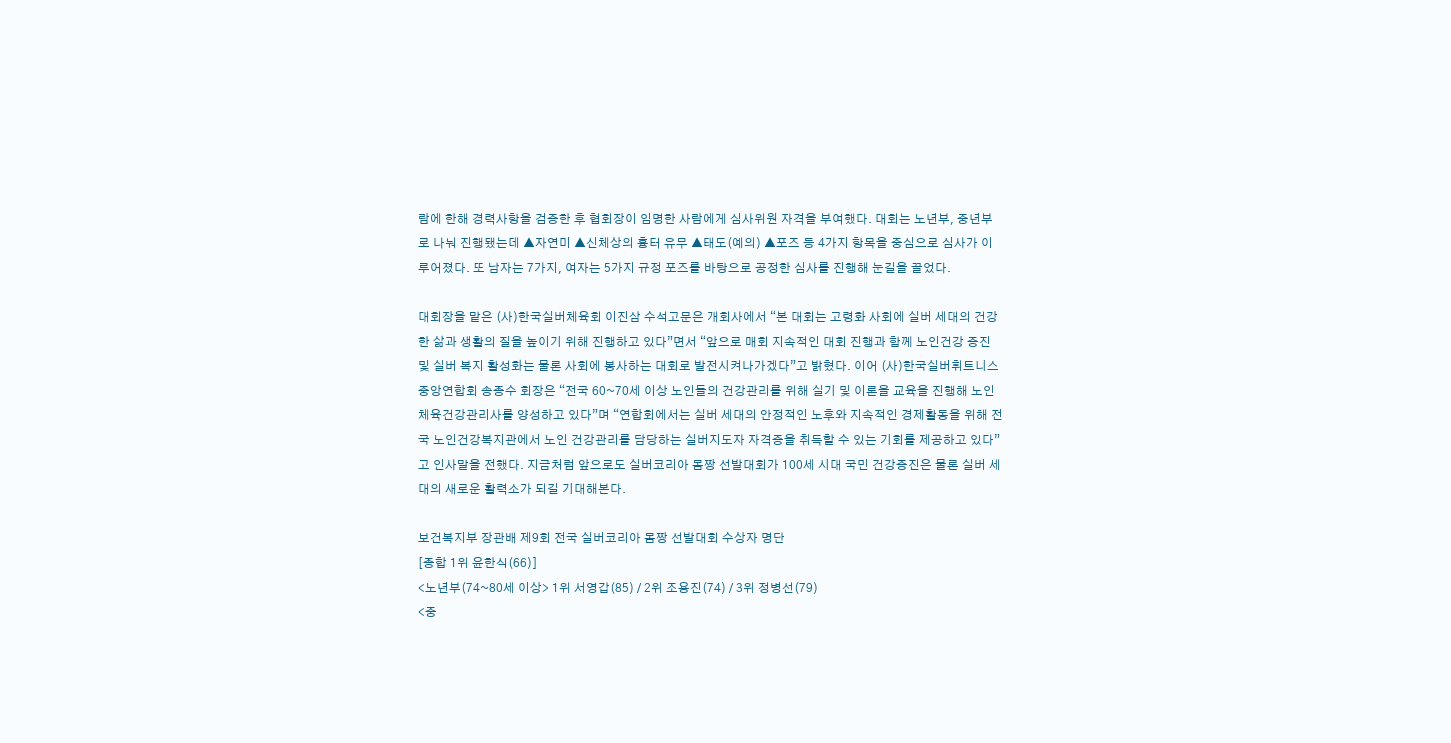람에 한해 경력사항을 검증한 후 협회장이 임명한 사람에게 심사위원 자격을 부여했다. 대회는 노년부, 중년부로 나눠 진행됐는데 ▲자연미 ▲신체상의 흉터 유무 ▲태도(예의) ▲포즈 등 4가지 항목을 중심으로 심사가 이루어졌다. 또 남자는 7가지, 여자는 5가지 규정 포즈를 바탕으로 공정한 심사를 진행해 눈길을 끌었다.

대회장을 맡은 (사)한국실버체육회 이진삼 수석고문은 개회사에서 “본 대회는 고령화 사회에 실버 세대의 건강한 삶과 생활의 질을 높이기 위해 진행하고 있다”면서 “앞으로 매회 지속적인 대회 진행과 함께 노인건강 증진 및 실버 복지 활성화는 물론 사회에 봉사하는 대회로 발전시켜나가겠다”고 밝혔다. 이어 (사)한국실버휘트니스중앙연합회 송종수 회장은 “전국 60~70세 이상 노인들의 건강관리를 위해 실기 및 이론을 교육을 진행해 노인체육건강관리사를 양성하고 있다”며 “연합회에서는 실버 세대의 안정적인 노후와 지속적인 경제활동을 위해 전국 노인건강복지관에서 노인 건강관리를 담당하는 실버지도자 자격증을 취득할 수 있는 기회를 제공하고 있다”고 인사말을 전했다. 지금처럼 앞으로도 실버코리아 몸짱 선발대회가 100세 시대 국민 건강증진은 물론 실버 세대의 새로운 활력소가 되길 기대해본다.

보건복지부 장관배 제9회 전국 실버코리아 몸짱 선발대회 수상자 명단
[종합 1위 윤한식(66)]
<노년부(74~80세 이상> 1위 서영갑(85) / 2위 조용진(74) / 3위 정병선(79)
<중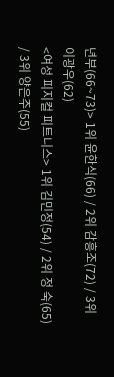년부(66~73)> 1위 윤한식(66) / 2위 감흥조(72) / 3위 이광우(62)
<여성 피지컬 피트니스> 1위 김민정(54) / 2위 정 숙(65) / 3위 양은주(55)